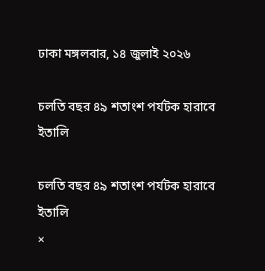ঢাকা মঙ্গলবার, ১৪ জুলাই ২০২৬

চলতি বছর ৪৯ শতাংশ পর্যটক হারাবে ইতালি

চলতি বছর ৪৯ শতাংশ পর্যটক হারাবে ইতালি
×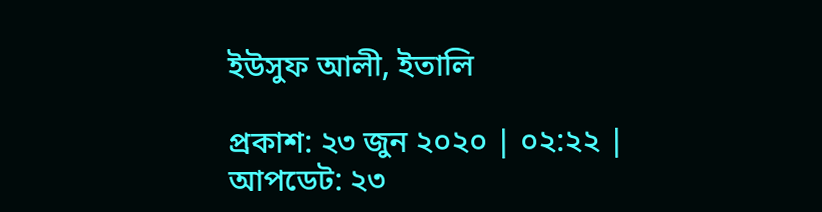ইউসুফ আলী, ইতালি

প্রকাশ: ২৩ জুন ২০২০ | ০২:২২ | আপডেট: ২৩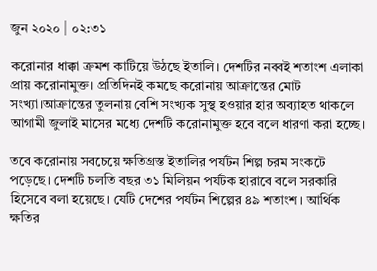জুন ২০২০ | ০২:৩১

করোনার ধাক্কা ক্রমশ কাটিয়ে উঠছে ইতালি। দেশটির নব্বই শতাংশ এলাকা প্রায় করোনামুক্ত। প্রতিদিনই কমছে করোনায় আক্রান্তের মোট সংখ্যা।আক্রান্তের তুলনায় বেশি সংখ্যক সুস্থ হওয়ার হার অব্যাহত থাকলে আগামী জুলাই মাসের মধ্যে দেশটি করোনামুক্ত হবে বলে ধারণা করা হচ্ছে।

তবে করোনায় সবচেয়ে ক্ষতিগ্রস্ত ইতালির পর্যটন শিল্প চরম সংকটে পড়েছে। দেশটি চলতি বছর ৩১ মিলিয়ন পর্যটক হারাবে বলে সরকারি হিসেবে বলা হয়েছে। যেটি দেশের পর্যটন শিল্পের ৪৯ শতাংশ। আর্থিক ক্ষতির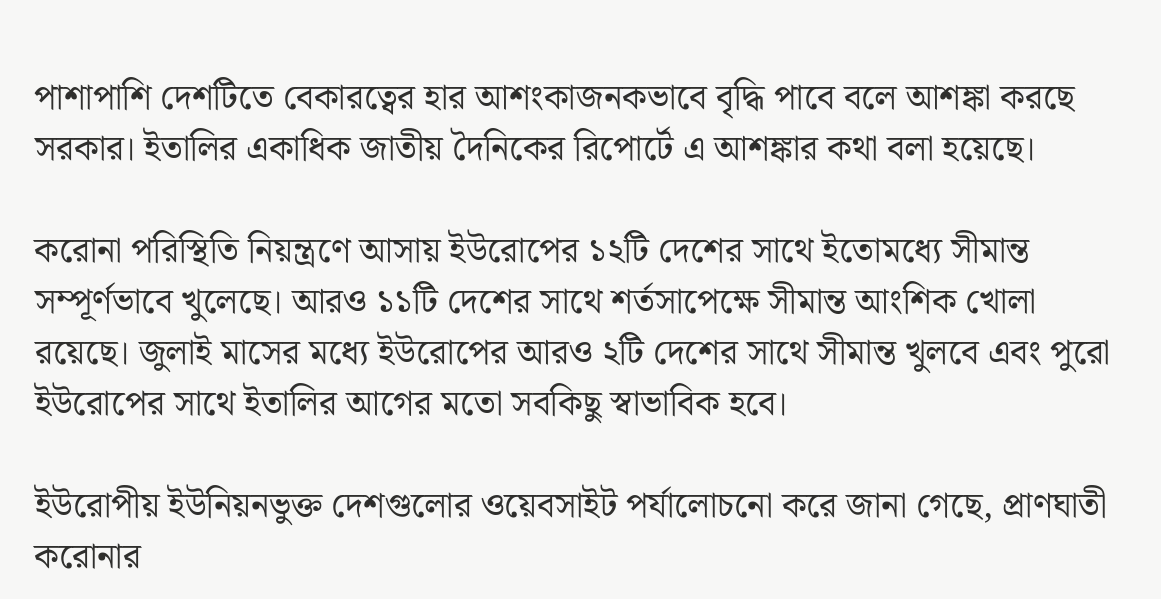পাশাপাশি দেশটিতে বেকারত্বের হার আশংকাজনকভাবে বৃদ্ধি পাবে বলে আশঙ্কা করছে সরকার। ইতালির একাধিক জাতীয় দৈনিকের রিপোর্টে এ আশঙ্কার কথা বলা হয়েছে।

করোনা পরিস্থিতি নিয়ন্ত্রণে আসায় ইউরোপের ১২টি দেশের সাথে ইতোমধ্যে সীমান্ত সম্পূর্ণভাবে খুলেছে। আরও ১১টি দেশের সাথে শর্তসাপেক্ষে সীমান্ত আংশিক খোলা রয়েছে। জুলাই মাসের মধ্যে ইউরোপের আরও ২টি দেশের সাথে সীমান্ত খুলবে এবং পুরো ইউরোপের সাথে ইতালির আগের মতো সবকিছু স্বাভাবিক হবে।

ইউরোপীয় ইউনিয়নভুক্ত দেশগুলোর ওয়েবসাইট পর্যালোচনো করে জানা গেছে, প্রাণঘাতী করোনার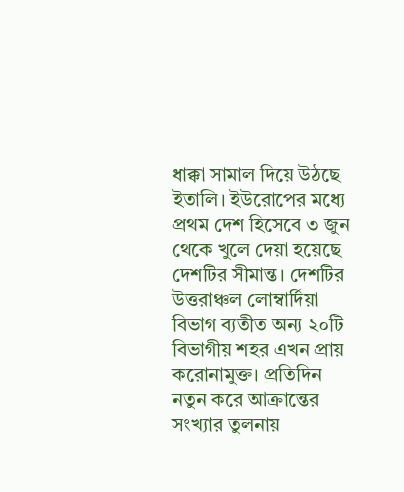ধাক্কা সামাল দিয়ে উঠছে ইতালি। ইউরোপের মধ্যে প্রথম দেশ হিসেবে ৩ জুন থেকে খুলে দেয়া হয়েছে দেশটির সীমান্ত। দেশটির উত্তরাঞ্চল লোম্বার্দিয়া বিভাগ ব্যতীত অন্য ২০টি বিভাগীয় শহর এখন প্রায় করোনামুক্ত। প্রতিদিন নতুন করে আক্রান্তের সংখ্যার তুলনায়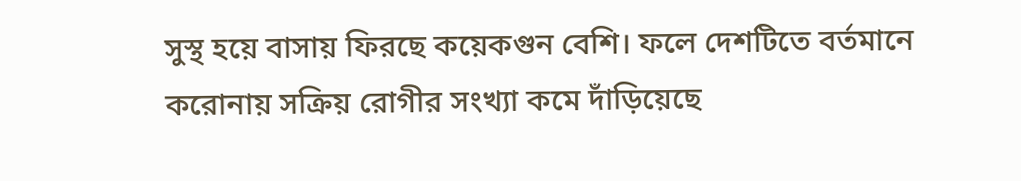সুস্থ হয়ে বাসায় ফিরছে কয়েকগুন বেশি। ফলে দেশটিতে বর্তমানে করোনায় সক্রিয় রোগীর সংখ্যা কমে দাঁড়িয়েছে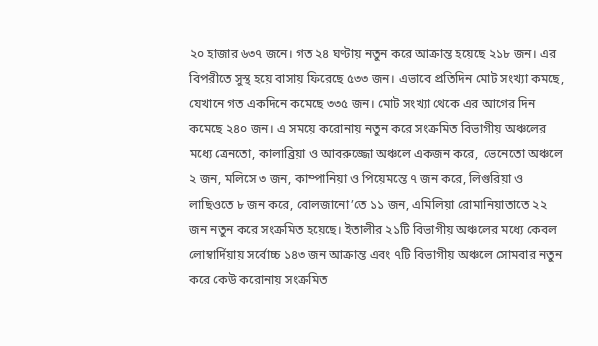২০ হাজার ৬৩৭ জনে। গত ২৪ ঘণ্টায় নতুন করে আক্রান্ত হয়েছে ২১৮ জন। এর বিপরীতে সুস্থ হয়ে বাসায় ফিরেছে ৫৩৩ জন। এভাবে প্রতিদিন মোট সংখ্যা কমছে, যেখানে গত একদিনে কমেছে ৩৩৫ জন। মোট সংখ্যা থেকে এর আগের দিন কমেছে ২৪০ জন। এ সময়ে করোনায় নতুন করে সংক্রমিত বিভাগীয় অঞ্চলের মধ্যে ত্রেনতো, কালাব্রিয়া ও আবরুজ্জো অঞ্চলে একজন করে,  ভেনেতো অঞ্চলে ২ জন, মলিসে ৩ জন, কাম্পানিয়া ও পিয়েমন্তে ৭ জন করে, লিগুরিয়া ও লাছিওতে ৮ জন করে, বোলজানো’তে ১১ জন, এমিলিয়া রোমানিয়াতাতে ২২ জন নতুন করে সংক্রমিত হয়েছে। ইতালীর ২১টি বিভাগীয় অঞ্চলের মধ্যে কেবল লোম্বার্দিয়ায় সর্বোচ্চ ১৪৩ জন আক্রান্ত এবং ৭টি বিভাগীয় অঞ্চলে সোমবার নতুন করে কেউ করোনায় সংক্রমিত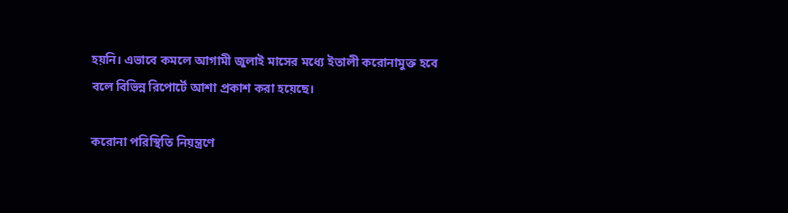হয়নি। এভাবে কমলে আগামী জুলাই মাসের মধ্যে ইতালী করোনামুক্ত হবে বলে বিভিন্ন রিপোর্টে আশা প্রকাশ করা হয়েছে।

করোনা পরিস্থিতি নিয়ন্ত্রণে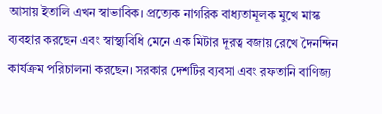আসায় ইতালি এখন স্বাভাবিক। প্রত্যেক নাগরিক বাধ্যতামূলক মুখে মাস্ক ব্যবহার করছেন এবং স্বাস্থ্যবিধি মেনে এক মিটার দূরত্ব বজায় রেখে দৈনন্দিন কার্যক্রম পরিচালনা করছেন। সরকার দেশটির ব্যবসা এবং রফতানি বাণিজ্য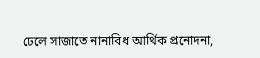ঢেলে সাজাতে নানাবিধ আর্থিক প্রনোদনা,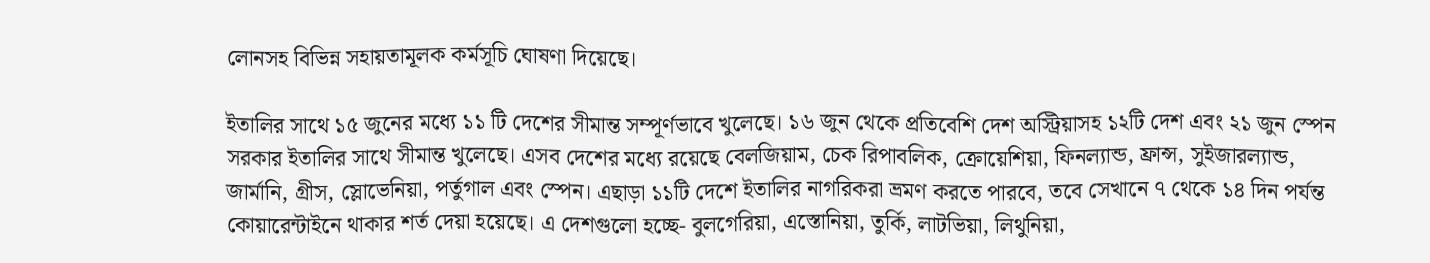লোনসহ বিভিন্ন সহায়তামূলক কর্মসূচি ঘোষণা দিয়েছে।

ইতালির সাথে ১৫ জুনের মধ্যে ১১ টি দেশের সীমান্ত সম্পূর্ণভাবে খুলেছে। ১৬ জুন থেকে প্রতিবেশি দেশ অস্ট্রিয়াসহ ১২টি দেশ এবং ২১ জুন স্পেন সরকার ইতালির সাথে সীমান্ত খুলেছে। এসব দেশের মধ্যে রয়েছে বেলজিয়াম, চেক রিপাবলিক, ক্রোয়েশিয়া, ফিনল্যান্ড, ফ্রান্স, সুইজারল্যান্ড, জার্মানি, গ্রীস, স্লোভেনিয়া, পর্তুগাল এবং স্পেন। এছাড়া ১১টি দেশে ইতালির নাগরিকরা ভ্রমণ করতে পারবে, তবে সেখানে ৭ থেকে ১৪ দিন পর্যন্ত কোয়ারেন্টাইনে থাকার শর্ত দেয়া হয়েছে। এ দেশগুলো হচ্ছে- বুলগেরিয়া, এস্তোনিয়া, তুর্কি, লাটভিয়া, লিথুনিয়া,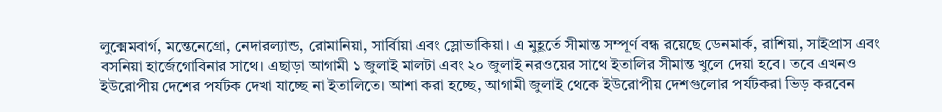লুক্মেমবার্গ, মন্তেনেগ্রো, নেদারল্যান্ড, রোমানিয়া, সার্বিায়া এবং স্লোভাকিয়া। এ মুহূর্তে সীমান্ত সম্পূর্ণ বন্ধ রয়েছে ডেনমার্ক, রাশিয়া, সাইপ্রাস এবং বসনিয়া হার্জেগোবিনার সাথে। এছাড়া আগামী ১ জুলাই মালটা এবং ২০ জুলাই নরওয়ের সাথে ইতালির সীমান্ত খুলে দেয়া হবে। তবে এখনও ইউরোপীয় দেশের পর্যটক দেখা যাচ্ছে না ইতালিতে। আশা করা হচ্ছে, আগামী জুলাই থেকে ইউরোপীয় দেশগুলোর পর্যটকরা ভিড় করবেন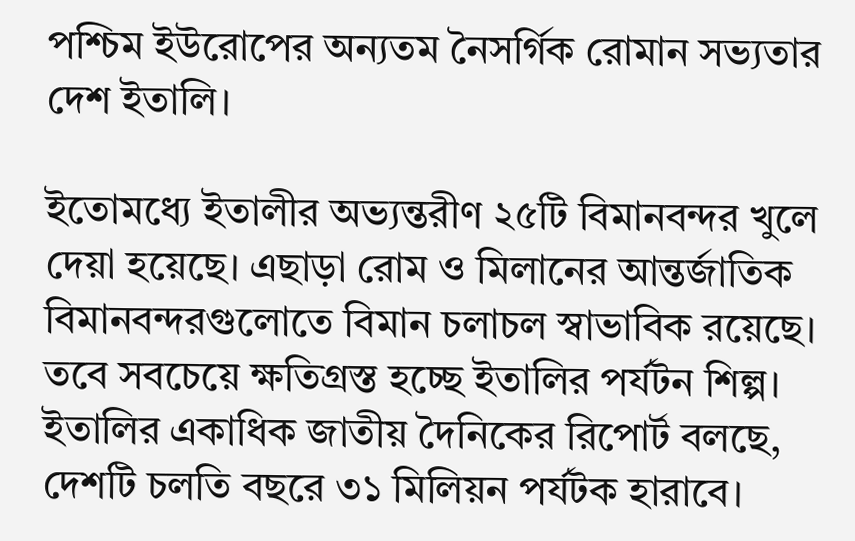পশ্চিম ইউরোপের অন্যতম নৈসর্গিক রোমান সভ্যতার দেশ ইতালি।

ইতোমধ্যে ইতালীর অভ্যন্তরীণ ২৫টি বিমানবন্দর খুলে দেয়া হয়েছে। এছাড়া রোম ও মিলানের আন্তর্জাতিক বিমানবন্দরগুলোতে বিমান চলাচল স্বাভাবিক রয়েছে। তবে সবচেয়ে ক্ষতিগ্রস্ত হচ্ছে ইতালির পর্যটন শিল্প। ইতালির একাধিক জাতীয় দৈনিকের রিপোর্ট বলছে, দেশটি চলতি বছরে ৩১ মিলিয়ন পর্যটক হারাবে।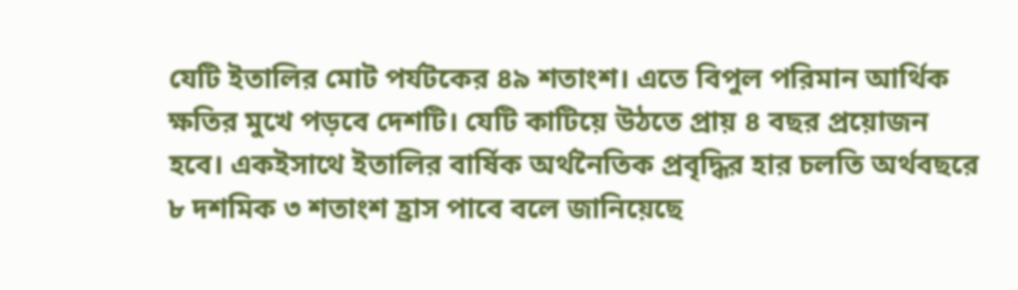যেটি ইতালির মোট পর্যটকের ৪৯ শতাংশ। এতে বিপুল পরিমান আর্থিক ক্ষতির মুখে পড়বে দেশটি। যেটি কাটিয়ে উঠতে প্রায় ৪ বছর প্রয়োজন হবে। একইসাথে ইতালির বার্ষিক অর্থনৈতিক প্রবৃদ্ধির হার চলতি অর্থবছরে ৮ দশমিক ৩ শতাংশ হ্রাস পাবে বলে জানিয়েছে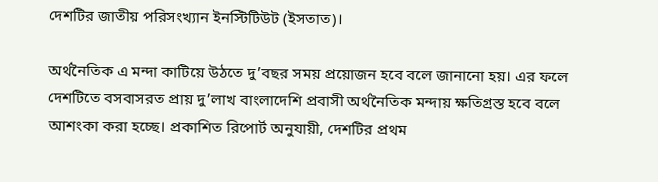দেশটির জাতীয় পরিসংখ্যান ইনস্টিটিউট (ইসতাত)।

অর্থনৈতিক এ মন্দা কাটিয়ে উঠতে দু’বছর সময় প্রয়োজন হবে বলে জানানো হয়। এর ফলে দেশটিতে বসবাসরত প্রায় দু’লাখ বাংলাদেশি প্রবাসী অর্থনৈতিক মন্দায় ক্ষতিগ্রস্ত হবে বলে আশংকা করা হচ্ছে। প্রকাশিত রিপোর্ট অনুযায়ী, দেশটির প্রথম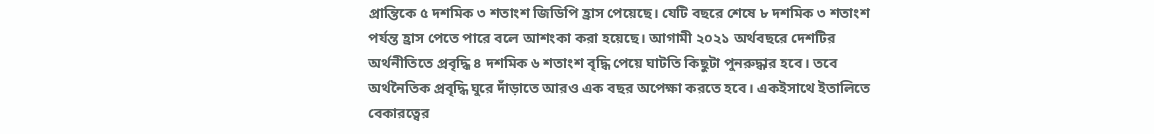প্রান্তিকে ৫ দশমিক ৩ শতাংশ জিডিপি হ্রাস পেয়েছে। যেটি বছরে শেষে ৮ দশমিক ৩ শতাংশ পর্যন্ত হ্রাস পেতে পারে বলে আশংকা করা হয়েছে। আগামী ২০২১ অর্থবছরে দেশটির অর্থনীতিতে প্রবৃদ্ধি ৪ দশমিক ৬ শতাংশ বৃদ্ধি পেয়ে ঘাটতি কিছুটা পুনরুদ্ধার হবে। তবে অর্থনৈতিক প্রবৃদ্ধি ঘুরে দাঁড়াতে আরও এক বছর অপেক্ষা করতে হবে। একইসাথে ইতালিতে বেকারত্বের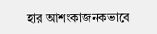হার আশংকাজনকভাবে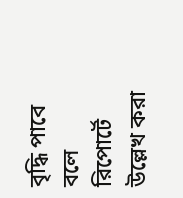বৃদ্ধি পাবে বলে রিপোর্টে উল্লেখ করা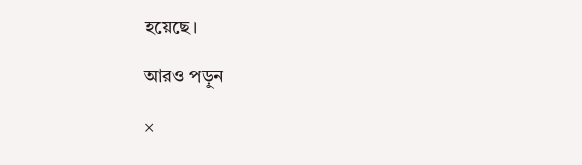হয়েছে।

আরও পড়ুন

×